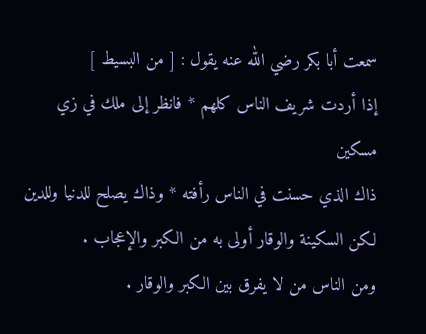سمعت أبا بكر رضي الله عنه يقول : [ من البسيط ]
إذا أردت شريف الناس كلهم * فانظر إلى ملك في زي مسكين
ذاك الذي حسنت في الناس رأفته * وذاك يصلح للدنيا وللدين
لكن السكينة والوقار أولى به من الكبر والإعجاب .
ومن الناس من لا يفرق بين الكبر والوقار .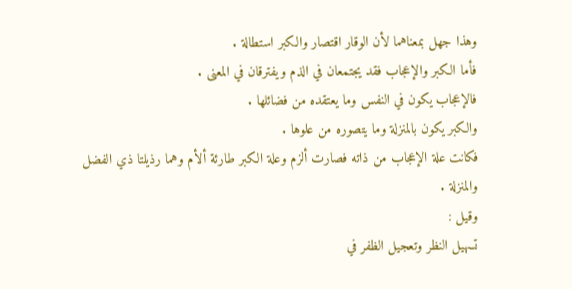وهذا جهل بمعناهما لأن الوقار اقتصار والكبر استطالة .
فأما الكبر والإعجاب فقد يجتمعان في الذم ويفترقان في المعنى .
فالإعجاب يكون في النفس وما يعتقده من فضائلها .
والكبر يكون بالمنزلة وما يتصوره من علوها .
فكانت علة الإعجاب من ذاته فصارت ألزم وعلة الكبر طارئة ألأم وهما رذيلتا ذي الفضل والمنزلة .
وقيل :
تسهيل النظر وتعجيل الظفر في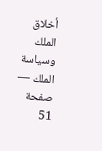أخلاق الملك وسياسة الملك — صفحة 51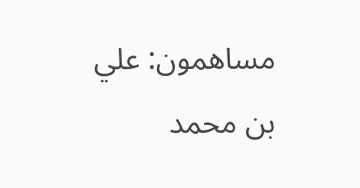مساهمون: علي بن محمد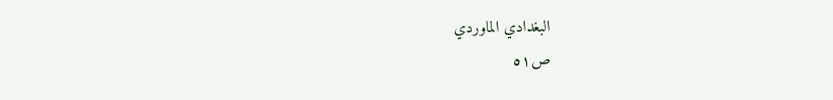البغدادي الماوردي
ص٥١